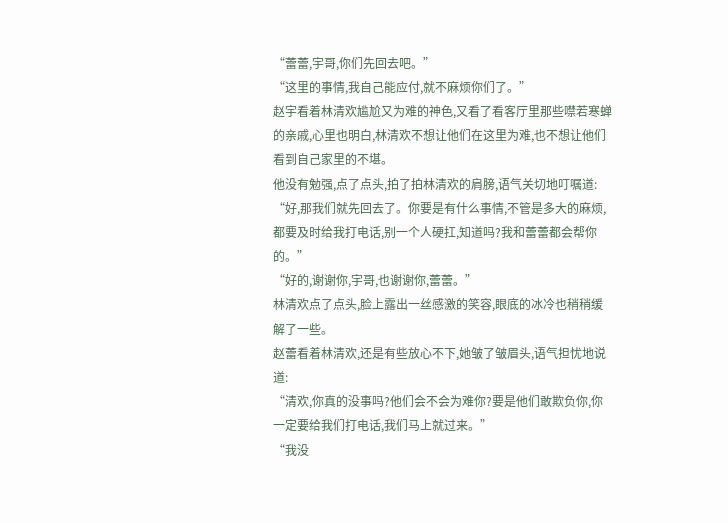“蕾蕾,宇哥,你们先回去吧。”
“这里的事情,我自己能应付,就不麻烦你们了。”
赵宇看着林清欢尴尬又为难的神色,又看了看客厅里那些噤若寒蝉的亲戚,心里也明白,林清欢不想让他们在这里为难,也不想让他们看到自己家里的不堪。
他没有勉强,点了点头,拍了拍林清欢的肩膀,语气关切地叮嘱道:
“好,那我们就先回去了。你要是有什么事情,不管是多大的麻烦,都要及时给我打电话,别一个人硬扛,知道吗?我和蕾蕾都会帮你的。”
“好的,谢谢你,宇哥,也谢谢你,蕾蕾。”
林清欢点了点头,脸上露出一丝感激的笑容,眼底的冰冷也稍稍缓解了一些。
赵蕾看着林清欢,还是有些放心不下,她皱了皱眉头,语气担忧地说道:
“清欢,你真的没事吗?他们会不会为难你?要是他们敢欺负你,你一定要给我们打电话,我们马上就过来。”
“我没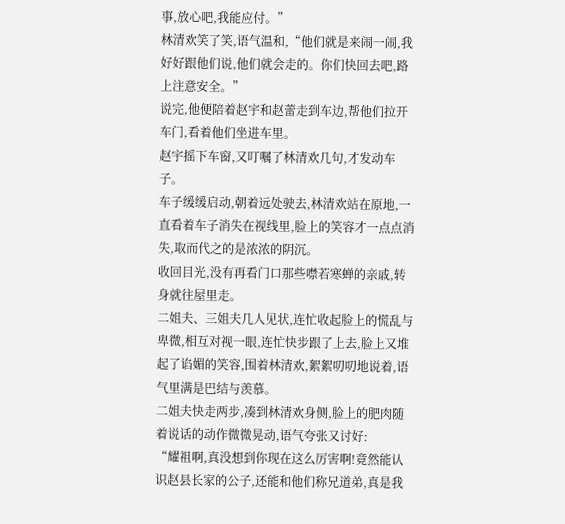事,放心吧,我能应付。”
林清欢笑了笑,语气温和,“他们就是来闹一闹,我好好跟他们说,他们就会走的。你们快回去吧,路上注意安全。”
说完,他便陪着赵宇和赵蕾走到车边,帮他们拉开车门,看着他们坐进车里。
赵宇摇下车窗,又叮嘱了林清欢几句,才发动车子。
车子缓缓启动,朝着远处驶去,林清欢站在原地,一直看着车子消失在视线里,脸上的笑容才一点点消失,取而代之的是浓浓的阴沉。
收回目光,没有再看门口那些噤若寒蝉的亲戚,转身就往屋里走。
二姐夫、三姐夫几人见状,连忙收起脸上的慌乱与卑微,相互对视一眼,连忙快步跟了上去,脸上又堆起了谄媚的笑容,围着林清欢,絮絮叨叨地说着,语气里满是巴结与羡慕。
二姐夫快走两步,凑到林清欢身侧,脸上的肥肉随着说话的动作微微晃动,语气夸张又讨好:
“耀祖啊,真没想到你现在这么厉害啊!竟然能认识赵县长家的公子,还能和他们称兄道弟,真是我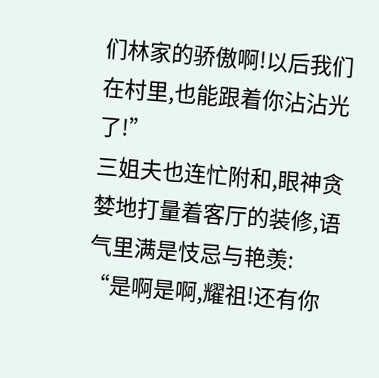们林家的骄傲啊!以后我们在村里,也能跟着你沾沾光了!”
三姐夫也连忙附和,眼神贪婪地打量着客厅的装修,语气里满是忮忌与艳羡:
“是啊是啊,耀祖!还有你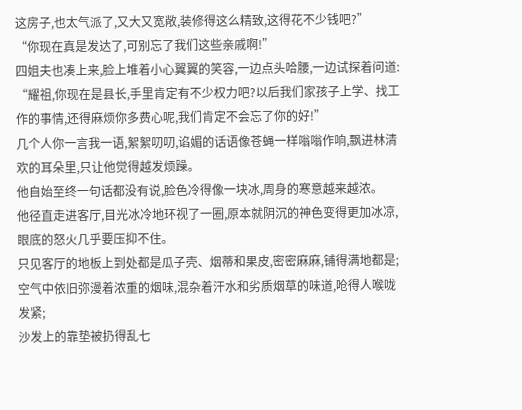这房子,也太气派了,又大又宽敞,装修得这么精致,这得花不少钱吧?”
“你现在真是发达了,可别忘了我们这些亲戚啊!”
四姐夫也凑上来,脸上堆着小心翼翼的笑容,一边点头哈腰,一边试探着问道:
“耀祖,你现在是县长,手里肯定有不少权力吧?以后我们家孩子上学、找工作的事情,还得麻烦你多费心呢,我们肯定不会忘了你的好!”
几个人你一言我一语,絮絮叨叨,谄媚的话语像苍蝇一样嗡嗡作响,飘进林清欢的耳朵里,只让他觉得越发烦躁。
他自始至终一句话都没有说,脸色冷得像一块冰,周身的寒意越来越浓。
他径直走进客厅,目光冰冷地环视了一圈,原本就阴沉的神色变得更加冰凉,眼底的怒火几乎要压抑不住。
只见客厅的地板上到处都是瓜子壳、烟蒂和果皮,密密麻麻,铺得满地都是;
空气中依旧弥漫着浓重的烟味,混杂着汗水和劣质烟草的味道,呛得人喉咙发紧;
沙发上的靠垫被扔得乱七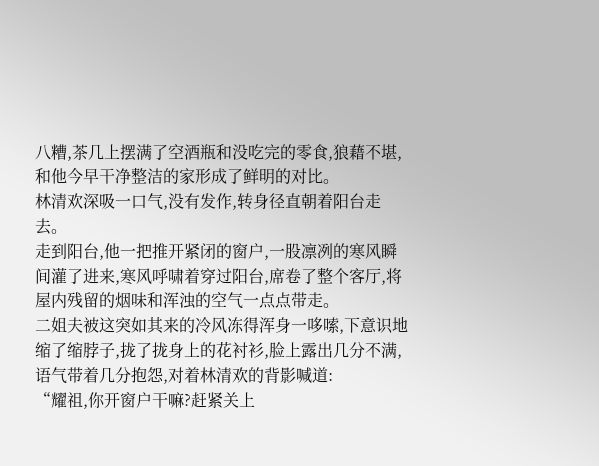八糟,茶几上摆满了空酒瓶和没吃完的零食,狼藉不堪,和他今早干净整洁的家形成了鲜明的对比。
林清欢深吸一口气,没有发作,转身径直朝着阳台走去。
走到阳台,他一把推开紧闭的窗户,一股凛冽的寒风瞬间灌了进来,寒风呼啸着穿过阳台,席卷了整个客厅,将屋内残留的烟味和浑浊的空气一点点带走。
二姐夫被这突如其来的冷风冻得浑身一哆嗦,下意识地缩了缩脖子,拢了拢身上的花衬衫,脸上露出几分不满,语气带着几分抱怨,对着林清欢的背影喊道:
“耀祖,你开窗户干嘛?赶紧关上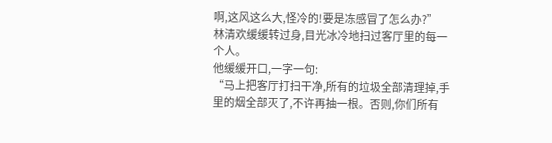啊,这风这么大,怪冷的!要是冻感冒了怎么办?”
林清欢缓缓转过身,目光冰冷地扫过客厅里的每一个人。
他缓缓开口,一字一句:
“马上把客厅打扫干净,所有的垃圾全部清理掉,手里的烟全部灭了,不许再抽一根。否则,你们所有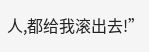人,都给我滚出去!”